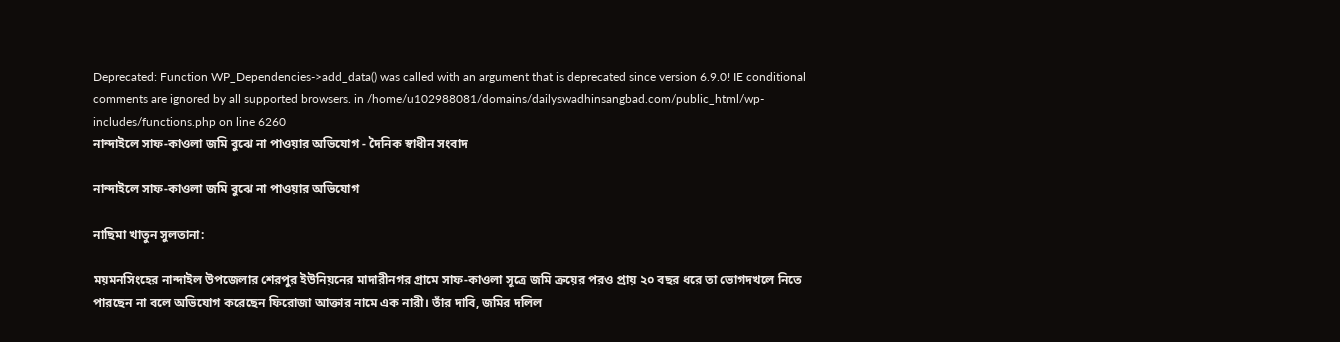Deprecated: Function WP_Dependencies->add_data() was called with an argument that is deprecated since version 6.9.0! IE conditional comments are ignored by all supported browsers. in /home/u102988081/domains/dailyswadhinsangbad.com/public_html/wp-includes/functions.php on line 6260
নান্দাইলে সাফ-কাওলা জমি বুঝে না পাওয়ার অভিযোগ - দৈনিক স্বাধীন সংবাদ

নান্দাইলে সাফ-কাওলা জমি বুঝে না পাওয়ার অভিযোগ

নাছিমা খাতুন সুলতানা:

ময়মনসিংহের নান্দাইল উপজেলার শেরপুর ইউনিয়নের মাদারীনগর গ্রামে সাফ-কাওলা সূত্রে জমি ক্রয়ের পরও প্রায় ২০ বছর ধরে তা ভোগদখলে নিতে পারছেন না বলে অভিযোগ করেছেন ফিরোজা আক্তার নামে এক নারী। তাঁর দাবি, জমির দলিল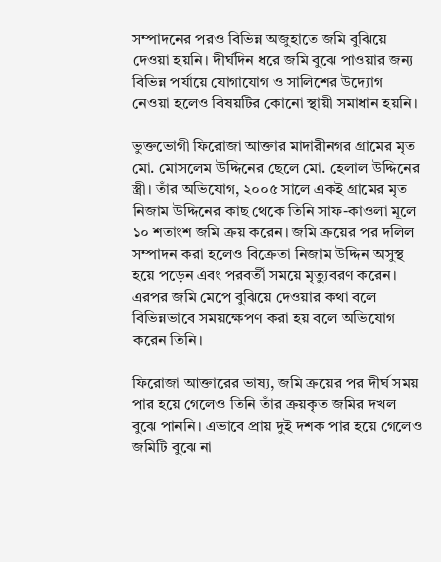সম্পাদনের পরও বিভিন্ন অজুহাতে জমি বুঝিয়ে দেওয়া হয়নি। দীর্ঘদিন ধরে জমি বুঝে পাওয়ার জন্য বিভিন্ন পর্যায়ে যোগাযোগ ও সালিশের উদ্যোগ নেওয়া হলেও বিষয়টির কোনো স্থায়ী সমাধান হয়নি।

ভুক্তভোগী ফিরোজা আক্তার মাদারীনগর গ্রামের মৃত মো. মোসলেম উদ্দিনের ছেলে মো. হেলাল উদ্দিনের স্ত্রী। তাঁর অভিযোগ, ২০০৫ সালে একই গ্রামের মৃত নিজাম উদ্দিনের কাছ থেকে তিনি সাফ-কাওলা মূলে ১০ শতাংশ জমি ক্রয় করেন। জমি ক্রয়ের পর দলিল সম্পাদন করা হলেও বিক্রেতা নিজাম উদ্দিন অসুস্থ হয়ে পড়েন এবং পরবর্তী সময়ে মৃত্যুবরণ করেন। এরপর জমি মেপে বুঝিয়ে দেওয়ার কথা বলে বিভিন্নভাবে সময়ক্ষেপণ করা হয় বলে অভিযোগ করেন তিনি।

ফিরোজা আক্তারের ভাষ্য, জমি ক্রয়ের পর দীর্ঘ সময় পার হয়ে গেলেও তিনি তাঁর ক্রয়কৃত জমির দখল বুঝে পাননি। এভাবে প্রায় দুই দশক পার হয়ে গেলেও জমিটি বুঝে না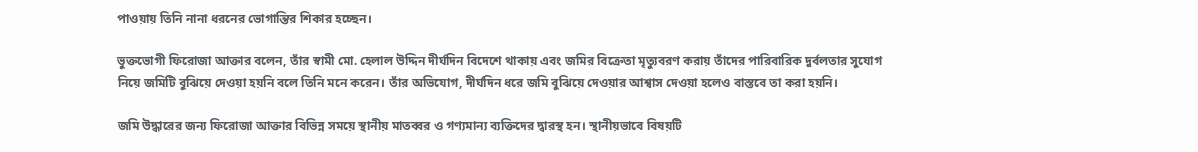পাওয়ায় তিনি নানা ধরনের ভোগান্তির শিকার হচ্ছেন।

ভুক্তভোগী ফিরোজা আক্তার বলেন, তাঁর স্বামী মো. হেলাল উদ্দিন দীর্ঘদিন বিদেশে থাকায় এবং জমির বিক্রেতা মৃত্যুবরণ করায় তাঁদের পারিবারিক দুর্বলতার সুযোগ নিয়ে জমিটি বুঝিয়ে দেওয়া হয়নি বলে তিনি মনে করেন। তাঁর অভিযোগ, দীর্ঘদিন ধরে জমি বুঝিয়ে দেওয়ার আশ্বাস দেওয়া হলেও বাস্তবে তা করা হয়নি।

জমি উদ্ধারের জন্য ফিরোজা আক্তার বিভিন্ন সময়ে স্থানীয় মাতব্বর ও গণ্যমান্য ব্যক্তিদের দ্বারস্থ হন। স্থানীয়ভাবে বিষয়টি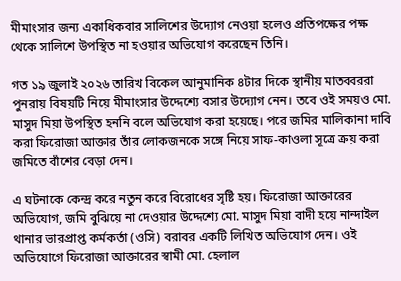মীমাংসার জন্য একাধিকবার সালিশের উদ্যোগ নেওয়া হলেও প্রতিপক্ষের পক্ষ থেকে সালিশে উপস্থিত না হওয়ার অভিযোগ করেছেন তিনি।

গত ১৯ জুলাই ২০২৬ তারিখ বিকেল আনুমানিক ৪টার দিকে স্থানীয় মাতব্বররা পুনরায় বিষয়টি নিয়ে মীমাংসার উদ্দেশ্যে বসার উদ্যোগ নেন। তবে ওই সময়ও মো. মাসুদ মিয়া উপস্থিত হননি বলে অভিযোগ করা হয়েছে। পরে জমির মালিকানা দাবি করা ফিরোজা আক্তার তাঁর লোকজনকে সঙ্গে নিয়ে সাফ-কাওলা সূত্রে ক্রয় করা জমিতে বাঁশের বেড়া দেন।

এ ঘটনাকে কেন্দ্র করে নতুন করে বিরোধের সৃষ্টি হয়। ফিরোজা আক্তারের অভিযোগ, জমি বুঝিয়ে না দেওয়ার উদ্দেশ্যে মো. মাসুদ মিয়া বাদী হয়ে নান্দাইল থানার ভারপ্রাপ্ত কর্মকর্তা (ওসি) বরাবর একটি লিখিত অভিযোগ দেন। ওই অভিযোগে ফিরোজা আক্তারের স্বামী মো. হেলাল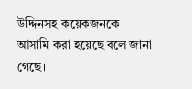উদ্দিনসহ কয়েকজনকে আসামি করা হয়েছে বলে জানা গেছে।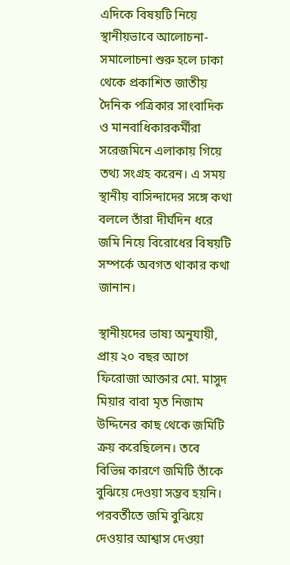এদিকে বিষয়টি নিয়ে স্থানীয়ভাবে আলোচনা-সমালোচনা শুরু হলে ঢাকা থেকে প্রকাশিত জাতীয় দৈনিক পত্রিকার সাংবাদিক ও মানবাধিকারকর্মীরা সরেজমিনে এলাকায় গিয়ে তথ্য সংগ্রহ করেন। এ সময় স্থানীয় বাসিন্দাদের সঙ্গে কথা বললে তাঁরা দীর্ঘদিন ধরে জমি নিয়ে বিরোধের বিষয়টি সম্পর্কে অবগত থাকার কথা জানান।

স্থানীয়দের ভাষ্য অনুযায়ী, প্রায় ২০ বছর আগে ফিরোজা আক্তার মো. মাসুদ মিয়ার বাবা মৃত নিজাম উদ্দিনের কাছ থেকে জমিটি ক্রয় করেছিলেন। তবে বিভিন্ন কারণে জমিটি তাঁকে বুঝিয়ে দেওয়া সম্ভব হয়নি। পরবর্তীতে জমি বুঝিয়ে দেওয়ার আশ্বাস দেওয়া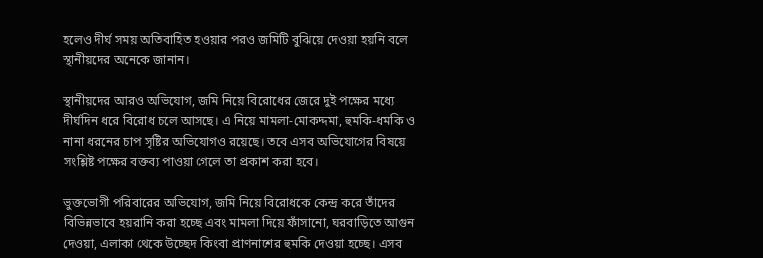হলেও দীর্ঘ সময় অতিবাহিত হওয়ার পরও জমিটি বুঝিয়ে দেওয়া হয়নি বলে স্থানীয়দের অনেকে জানান।

স্থানীয়দের আরও অভিযোগ, জমি নিয়ে বিরোধের জেরে দুই পক্ষের মধ্যে দীর্ঘদিন ধরে বিরোধ চলে আসছে। এ নিয়ে মামলা-মোকদ্দমা, হুমকি-ধমকি ও নানা ধরনের চাপ সৃষ্টির অভিযোগও রয়েছে। তবে এসব অভিযোগের বিষয়ে সংশ্লিষ্ট পক্ষের বক্তব্য পাওয়া গেলে তা প্রকাশ করা হবে।

ভুক্তভোগী পরিবারের অভিযোগ, জমি নিয়ে বিরোধকে কেন্দ্র করে তাঁদের বিভিন্নভাবে হয়রানি করা হচ্ছে এবং মামলা দিয়ে ফাঁসানো, ঘরবাড়িতে আগুন দেওয়া, এলাকা থেকে উচ্ছেদ কিংবা প্রাণনাশের হুমকি দেওয়া হচ্ছে। এসব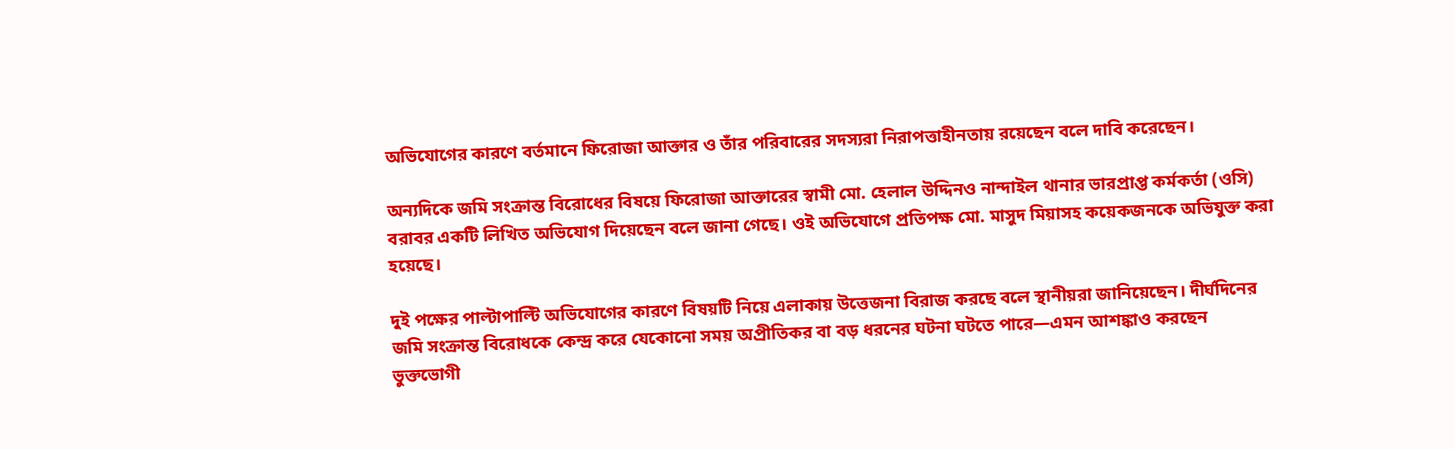অভিযোগের কারণে বর্তমানে ফিরোজা আক্তার ও তাঁর পরিবারের সদস্যরা নিরাপত্তাহীনতায় রয়েছেন বলে দাবি করেছেন।

অন্যদিকে জমি সংক্রান্ত বিরোধের বিষয়ে ফিরোজা আক্তারের স্বামী মো. হেলাল উদ্দিনও নান্দাইল থানার ভারপ্রাপ্ত কর্মকর্তা (ওসি) বরাবর একটি লিখিত অভিযোগ দিয়েছেন বলে জানা গেছে। ওই অভিযোগে প্রতিপক্ষ মো. মাসুদ মিয়াসহ কয়েকজনকে অভিযুক্ত করা হয়েছে।

দুই পক্ষের পাল্টাপাল্টি অভিযোগের কারণে বিষয়টি নিয়ে এলাকায় উত্তেজনা বিরাজ করছে বলে স্থানীয়রা জানিয়েছেন। দীর্ঘদিনের জমি সংক্রান্ত বিরোধকে কেন্দ্র করে যেকোনো সময় অপ্রীতিকর বা বড় ধরনের ঘটনা ঘটতে পারে—এমন আশঙ্কাও করছেন ভুক্তভোগী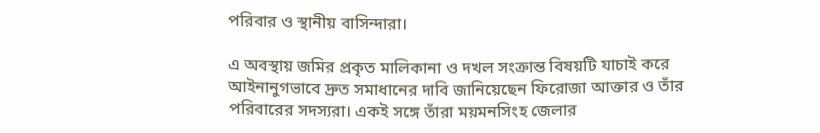পরিবার ও স্থানীয় বাসিন্দারা।

এ অবস্থায় জমির প্রকৃত মালিকানা ও দখল সংক্রান্ত বিষয়টি যাচাই করে আইনানুগভাবে দ্রুত সমাধানের দাবি জানিয়েছেন ফিরোজা আক্তার ও তাঁর পরিবারের সদস্যরা। একই সঙ্গে তাঁরা ময়মনসিংহ জেলার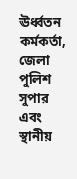ঊর্ধ্বতন কর্মকর্তা, জেলা পুলিশ সুপার এবং স্থানীয়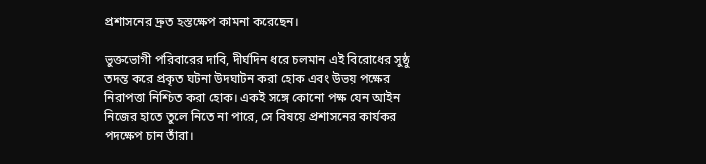প্রশাসনের দ্রুত হস্তক্ষেপ কামনা করেছেন।

ভুক্তভোগী পরিবারের দাবি, দীর্ঘদিন ধরে চলমান এই বিরোধের সুষ্ঠু তদন্ত করে প্রকৃত ঘটনা উদঘাটন করা হোক এবং উভয় পক্ষের নিরাপত্তা নিশ্চিত করা হোক। একই সঙ্গে কোনো পক্ষ যেন আইন নিজের হাতে তুলে নিতে না পারে, সে বিষয়ে প্রশাসনের কার্যকর পদক্ষেপ চান তাঁরা।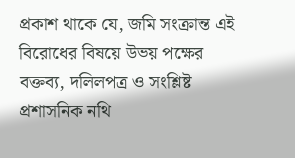প্রকাশ থাকে যে, জমি সংক্রান্ত এই বিরোধের বিষয়ে উভয় পক্ষের বক্তব্য, দলিলপত্র ও সংশ্লিষ্ট প্রশাসনিক নথি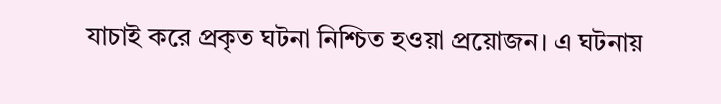যাচাই করে প্রকৃত ঘটনা নিশ্চিত হওয়া প্রয়োজন। এ ঘটনায়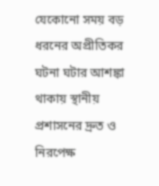যেকোনো সময় বড় ধরনের অপ্রীতিকর ঘটনা ঘটার আশঙ্কা থাকায় স্থানীয় প্রশাসনের দ্রুত ও নিরপেক্ষ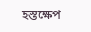হস্তক্ষেপ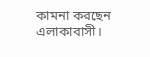কামনা করছেন এলাকাবাসী।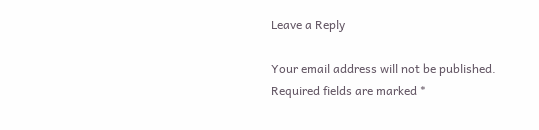Leave a Reply

Your email address will not be published. Required fields are marked *